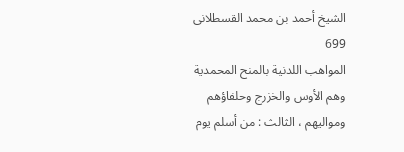الشيخ أحمد بن محمد القسطلانى
699
المواهب اللدنية بالمنح المحمدية
وهم الأوس والخزرج وحلفاؤهم ومواليهم ، الثالث : من أسلم يوم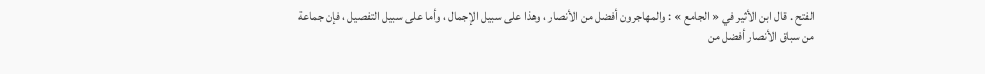الفتح . قال ابن الأثير في « الجامع » : والمهاجرون أفضل من الأنصار ، وهذا على سبيل الإجمال ، وأما على سبيل التفصيل ، فإن جماعة من سباق الأنصار أفضل من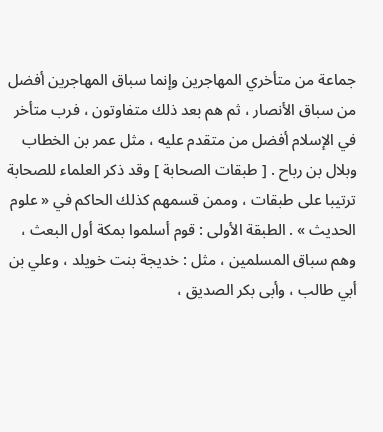جماعة من متأخري المهاجرين وإنما سباق المهاجرين أفضل من سباق الأنصار ، ثم هم بعد ذلك متفاوتون ، فرب متأخر في الإسلام أفضل من متقدم عليه ، مثل عمر بن الخطاب وبلال بن رباح . [ طبقات الصحابة ] وقد ذكر العلماء للصحابة ترتيبا على طبقات ، وممن قسمهم كذلك الحاكم في « علوم الحديث » . الطبقة الأولى : قوم أسلموا بمكة أول البعث ، وهم سباق المسلمين ، مثل : خديجة بنت خويلد ، وعلي بن أبي طالب ، وأبى بكر الصديق ،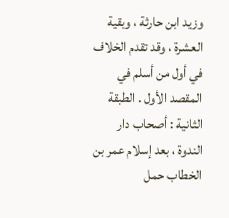وزيد ابن حارثة ، وبقية العشرة ، وقد تقدم الخلاف في أول من أسلم في المقصد الأول . الطبقة الثانية : أصحاب دار الندوة ، بعد إسلام عمر بن الخطاب حمل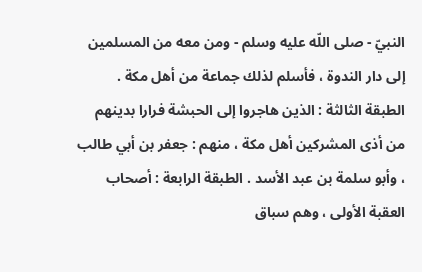النبيّ - صلى اللّه عليه وسلم - ومن معه من المسلمين إلى دار الندوة ، فأسلم لذلك جماعة من أهل مكة . الطبقة الثالثة : الذين هاجروا إلى الحبشة فرارا بدينهم من أذى المشركين أهل مكة ، منهم : جعفر بن أبي طالب ، وأبو سلمة بن عبد الأسد . الطبقة الرابعة : أصحاب العقبة الأولى ، وهم سباق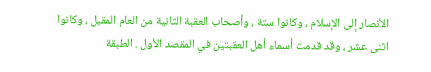الأنصار إلى الإسلام ، وكانوا ستة ، وأصحاب العقبة الثانية من العام المقبل ، وكانوا اثنى عشر ، وقد قدمت أسماء أهل العقبتين في المقصد الأول . الطبقة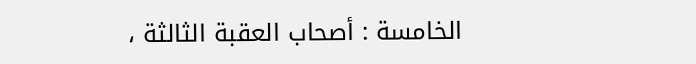الخامسة : أصحاب العقبة الثالثة ،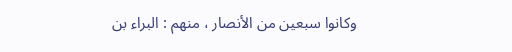وكانوا سبعين من الأنصار ، منهم : البراء بن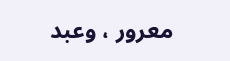معرور ، وعبد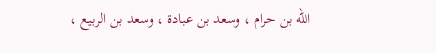اللّه بن حرام ، وسعد بن عبادة ، وسعد بن الربيع ،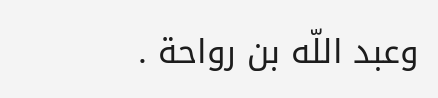وعبد اللّه بن رواحة .